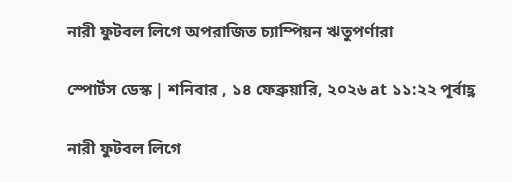নারী ফুটবল লিগে অপরাজিত চ্যাম্পিয়ন ঋতুপর্ণারা

স্পোর্টস ডেস্ক | শনিবার , ১৪ ফেব্রুয়ারি, ২০২৬ at ১১:২২ পূর্বাহ্ণ

নারী ফুটবল লিগে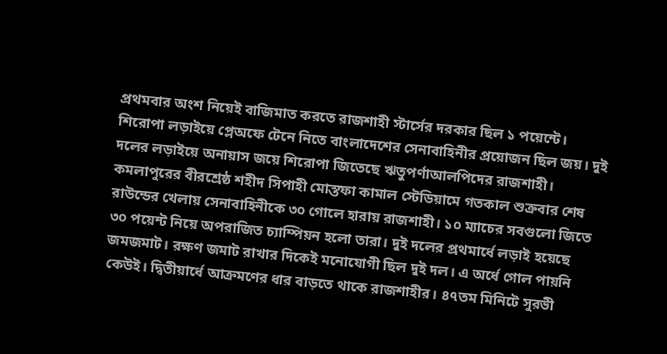প্রথমবার অংশ নিয়েই বাজিমাত করতে রাজশাহী স্টার্সের দরকার ছিল ১ পয়েন্টে। শিরোপা লড়াইয়ে প্লেঅফে টেনে নিতে বাংলাদেশের সেনাবাহিনীর প্রয়োজন ছিল জয়। দুই দলের লড়াইয়ে অনায়াস জয়ে শিরোপা জিতেছে ঋতুপর্ণাআলপিদের রাজশাহী। কমলাপুরের বীরশ্রেষ্ঠ শহীদ সিপাহী মোস্তফা কামাল স্টেডিয়ামে গতকাল শুক্রবার শেষ রাউন্ডের খেলায় সেনাবাহিনীকে ৩০ গোলে হারায় রাজশাহী। ১০ ম্যাচের সবগুলো জিতে ৩০ পয়েন্ট নিয়ে অপরাজিত চ্যাম্পিয়ন হলো তারা। দুই দলের প্রথমার্ধে লড়াই হয়েছে জমজমাট। রক্ষণ জমাট রাখার দিকেই মনোযোগী ছিল দুই দল। এ অর্ধে গোল পায়নি কেউই। দ্বিতীয়ার্ধে আক্রমণের ধার বাড়তে থাকে রাজশাহীর। ৪৭তম মিনিটে সুরভী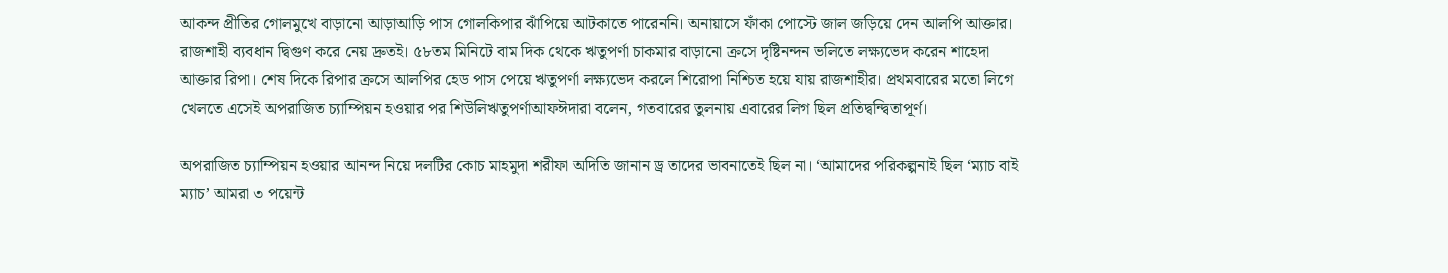আকন্দ প্রীতির গোলমুখে বাড়ানো আড়াআড়ি পাস গোলকিপার ঝাঁপিয়ে আটকাতে পারেননি। অনায়াসে ফাঁকা পোস্টে জাল জড়িয়ে দেন আলপি আক্তার। রাজশাহী ব্যবধান দ্বিগুণ করে নেয় দ্রুতই। ৫৮তম মিনিটে বাম দিক থেকে ঋতুপর্ণা চাকমার বাড়ানো ক্রসে দৃষ্টিনন্দন ভলিতে লক্ষ্যভেদ করেন শাহেদা আক্তার রিপা। শেষ দিকে রিপার ক্রসে আলপির হেড পাস পেয়ে ঋতুপর্ণা লক্ষ্যভেদ করলে শিরোপা নিশ্চিত হয়ে যায় রাজশাহীর। প্রথমবারের মতো লিগে খেলতে এসেই অপরাজিত চ্যাম্পিয়ন হওয়ার পর শিউলিঋতুপর্ণাআফঈদারা বলেন, গতবারের তুলনায় এবারের লিগ ছিল প্রতিদ্বন্দ্বিতাপূর্ণ।

অপরাজিত চ্যাম্পিয়ন হওয়ার আনন্দ নিয়ে দলটির কোচ মাহমুদা শরীফা অদিতি জানান ড্র তাদের ভাবনাতেই ছিল না। ‘আমাদের পরিকল্পনাই ছিল ‘ম্যাচ বাই ম্যাচ’ আমরা ৩ পয়েন্ট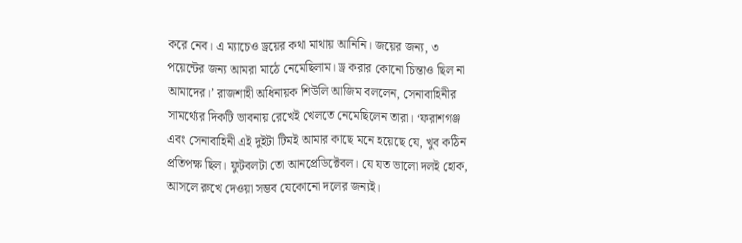করে নেব। এ ম্যাচেও ড্রয়ের কথা মাথায় আনিনি। জয়ের জন্য, ৩ পয়েন্টের জন্য আমরা মাঠে নেমেছিলাম। ড্র করার কোনো চিন্তাও ছিল না আমাদের।’ রাজশাহী অধিনায়ক শিউলি আজিম বললেন, সেনাবাহিনীর সামর্থ্যের দিকটি ভাবনায় রেখেই খেলতে নেমেছিলেন তারা। ‘ফরাশগঞ্জ এবং সেনাবাহিনী এই দুইটা টিমই আমার কাছে মনে হয়েছে যে, খুব কঠিন প্রতিপক্ষ ছিল। ফুটবলটা তো আনপ্রেডিক্টেবল। যে যত ভালো দলই হোক, আসলে রুখে দেওয়া সম্ভব যেকোনো দলের জন্যই।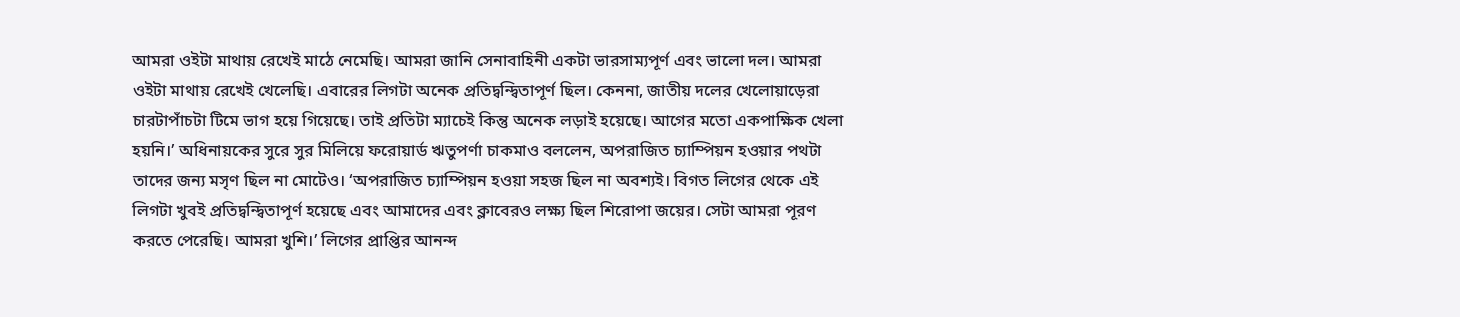আমরা ওইটা মাথায় রেখেই মাঠে নেমেছি। আমরা জানি সেনাবাহিনী একটা ভারসাম্যপূর্ণ এবং ভালো দল। আমরা ওইটা মাথায় রেখেই খেলেছি। এবারের লিগটা অনেক প্রতিদ্বন্দ্বিতাপূর্ণ ছিল। কেননা, জাতীয় দলের খেলোয়াড়েরা চারটাপাঁচটা টিমে ভাগ হয়ে গিয়েছে। তাই প্রতিটা ম্যাচেই কিন্তু অনেক লড়াই হয়েছে। আগের মতো একপাক্ষিক খেলা হয়নি।’ অধিনায়কের সুরে সুর মিলিয়ে ফরোয়ার্ড ঋতুপর্ণা চাকমাও বললেন, অপরাজিত চ্যাম্পিয়ন হওয়ার পথটা তাদের জন্য মসৃণ ছিল না মোটেও। ‘অপরাজিত চ্যাম্পিয়ন হওয়া সহজ ছিল না অবশ্যই। বিগত লিগের থেকে এই লিগটা খুবই প্রতিদ্বন্দ্বিতাপূর্ণ হয়েছে এবং আমাদের এবং ক্লাবেরও লক্ষ্য ছিল শিরোপা জয়ের। সেটা আমরা পূরণ করতে পেরেছি। আমরা খুশি।’ লিগের প্রাপ্তির আনন্দ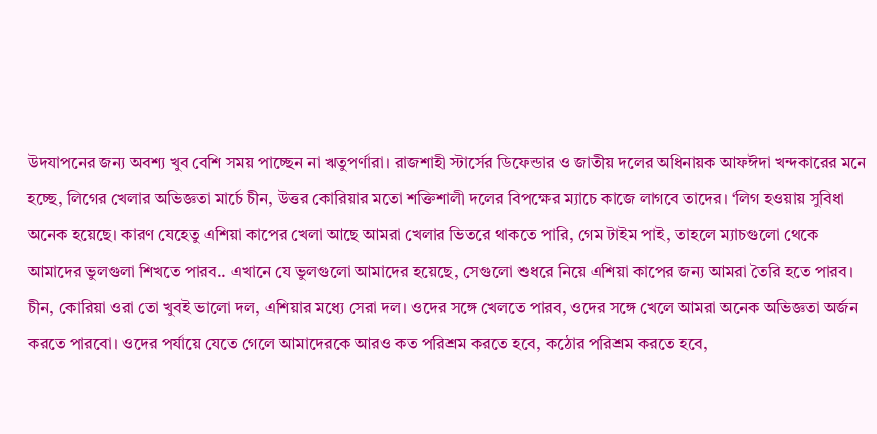উদযাপনের জন্য অবশ্য খুব বেশি সময় পাচ্ছেন না ঋতুপর্ণারা। রাজশাহী স্টার্সের ডিফেন্ডার ও জাতীয় দলের অধিনায়ক আফঈদা খন্দকারের মনে হচ্ছে, লিগের খেলার অভিজ্ঞতা মার্চে চীন, উত্তর কোরিয়ার মতো শক্তিশালী দলের বিপক্ষের ম্যাচে কাজে লাগবে তাদের। ‘লিগ হওয়ায় সুবিধা অনেক হয়েছে। কারণ যেহেতু এশিয়া কাপের খেলা আছে আমরা খেলার ভিতরে থাকতে পারি, গেম টাইম পাই, তাহলে ম্যাচগুলো থেকে আমাদের ভুলগুলা শিখতে পারব.. এখানে যে ভুলগুলো আমাদের হয়েছে, সেগুলো শুধরে নিয়ে এশিয়া কাপের জন্য আমরা তৈরি হতে পারব। চীন, কোরিয়া ওরা তো খুবই ভালো দল, এশিয়ার মধ্যে সেরা দল। ওদের সঙ্গে খেলতে পারব, ওদের সঙ্গে খেলে আমরা অনেক অভিজ্ঞতা অর্জন করতে পারবো। ওদের পর্যায়ে যেতে গেলে আমাদেরকে আরও কত পরিশ্রম করতে হবে, কঠোর পরিশ্রম করতে হবে,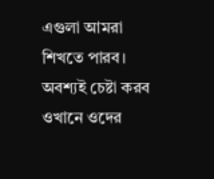এগুলা আমরা শিখতে পারব। অবশ্যই চেষ্টা করব ওখানে ওদের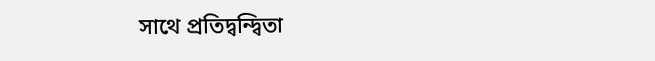সাথে প্রতিদ্বন্দ্বিতা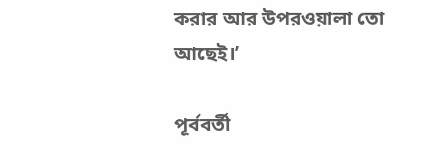করার আর উপরওয়ালা তো আছেই।’

পূর্ববর্তী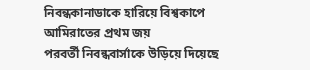নিবন্ধকানাডাকে হারিয়ে বিশ্বকাপে আমিরাতের প্রথম জয়
পরবর্তী নিবন্ধবার্সাকে উড়িয়ে দিয়েছে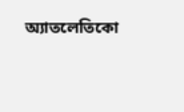অ্যাতলেতিকো